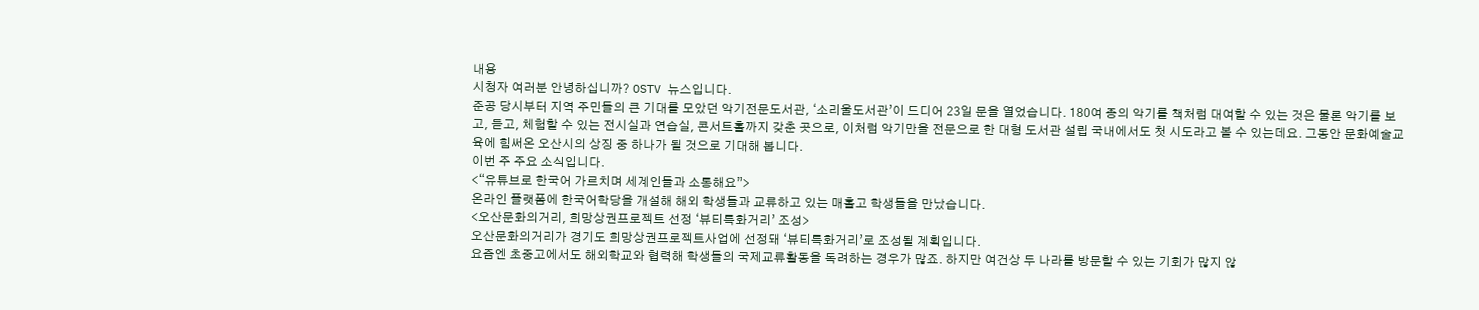내용
시청자 여러분 안녕하십니까? OSTV 뉴스입니다.
준공 당시부터 지역 주민들의 큰 기대를 모았던 악기전문도서관, ‘소리울도서관’이 드디어 23일 문을 열었습니다. 180여 종의 악기를 책처럼 대여할 수 있는 것은 물론 악기를 보고, 듣고, 체험할 수 있는 전시실과 연습실, 콘서트홀까지 갖춘 곳으로, 이처럼 악기만을 전문으로 한 대형 도서관 설립 국내에서도 첫 시도라고 볼 수 있는데요. 그동안 문화예술교육에 힘써온 오산시의 상징 중 하나가 될 것으로 기대해 봅니다.
이번 주 주요 소식입니다.
<“유튜브로 한국어 가르치며 세계인들과 소통해요”>
온라인 플랫폼에 한국어학당을 개설해 해외 학생들과 교류하고 있는 매홀고 학생들을 만났습니다.
<오산문화의거리, 희망상권프로젝트 선정 ‘뷰티특화거리’ 조성>
오산문화의거리가 경기도 희망상권프로젝트사업에 선정돼 ‘뷰티특화거리’로 조성될 계획입니다.
요즘엔 초중고에서도 해외학교와 협력해 학생들의 국제교류활동을 독려하는 경우가 많죠. 하지만 여건상 두 나라를 방문할 수 있는 기회가 많지 않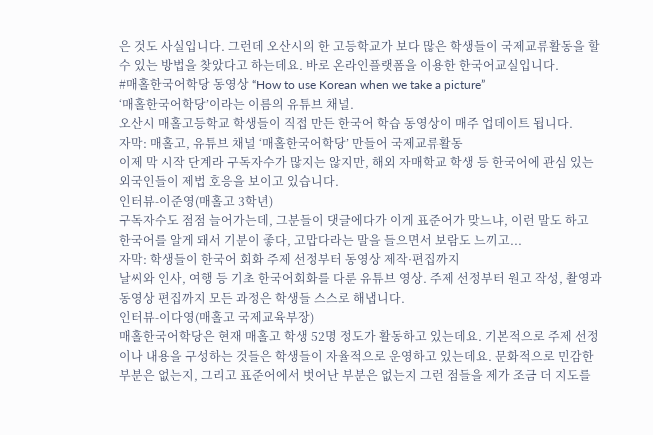은 것도 사실입니다. 그런데 오산시의 한 고등학교가 보다 많은 학생들이 국제교류활동을 할 수 있는 방법을 찾았다고 하는데요. 바로 온라인플랫폼을 이용한 한국어교실입니다.
#매홀한국어학당 동영상 “How to use Korean when we take a picture”
‘매홀한국어학당’이라는 이름의 유튜브 채널.
오산시 매홀고등학교 학생들이 직접 만든 한국어 학습 동영상이 매주 업데이트 됩니다.
자막: 매홀고, 유튜브 채널 ‘매홀한국어학당’ 만들어 국제교류활동
이제 막 시작 단계라 구독자수가 많지는 않지만, 해외 자매학교 학생 등 한국어에 관심 있는 외국인들이 제법 호응을 보이고 있습니다.
인터뷰-이준영(매홀고 3학년)
구독자수도 점점 늘어가는데, 그분들이 댓글에다가 이게 표준어가 맞느냐, 이런 말도 하고 한국어를 알게 돼서 기분이 좋다, 고맙다라는 말을 들으면서 보람도 느끼고...
자막: 학생들이 한국어 회화 주제 선정부터 동영상 제작·편집까지
날씨와 인사, 여행 등 기초 한국어회화를 다룬 유튜브 영상. 주제 선정부터 원고 작성, 촬영과 동영상 편집까지 모든 과정은 학생들 스스로 해냅니다.
인터뷰-이다영(매홀고 국제교육부장)
매홀한국어학당은 현재 매홀고 학생 52명 정도가 활동하고 있는데요. 기본적으로 주제 선정이나 내용을 구성하는 것들은 학생들이 자율적으로 운영하고 있는데요. 문화적으로 민감한 부분은 없는지, 그리고 표준어에서 벗어난 부분은 없는지 그런 점들을 제가 조금 더 지도를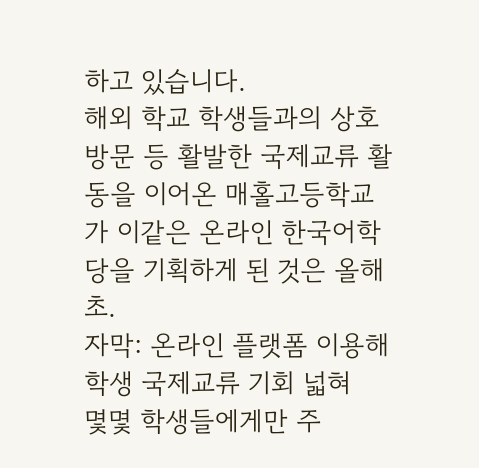하고 있습니다.
해외 학교 학생들과의 상호 방문 등 활발한 국제교류 활동을 이어온 매홀고등학교가 이같은 온라인 한국어학당을 기획하게 된 것은 올해 초.
자막: 온라인 플랫폼 이용해 학생 국제교류 기회 넓혀
몇몇 학생들에게만 주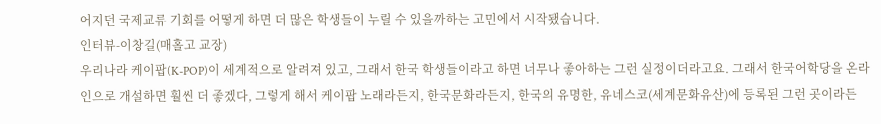어지던 국제교류 기회를 어떻게 하면 더 많은 학생들이 누릴 수 있을까하는 고민에서 시작됐습니다.
인터뷰-이창길(매홀고 교장)
우리나라 케이팝(K-POP)이 세계적으로 알려져 있고, 그래서 한국 학생들이라고 하면 너무나 좋아하는 그런 실정이더라고요. 그래서 한국어학당을 온라인으로 개설하면 훨씬 더 좋겠다, 그렇게 해서 케이팝 노래라든지, 한국문화라든지, 한국의 유명한, 유네스코(세계문화유산)에 등록된 그런 곳이라든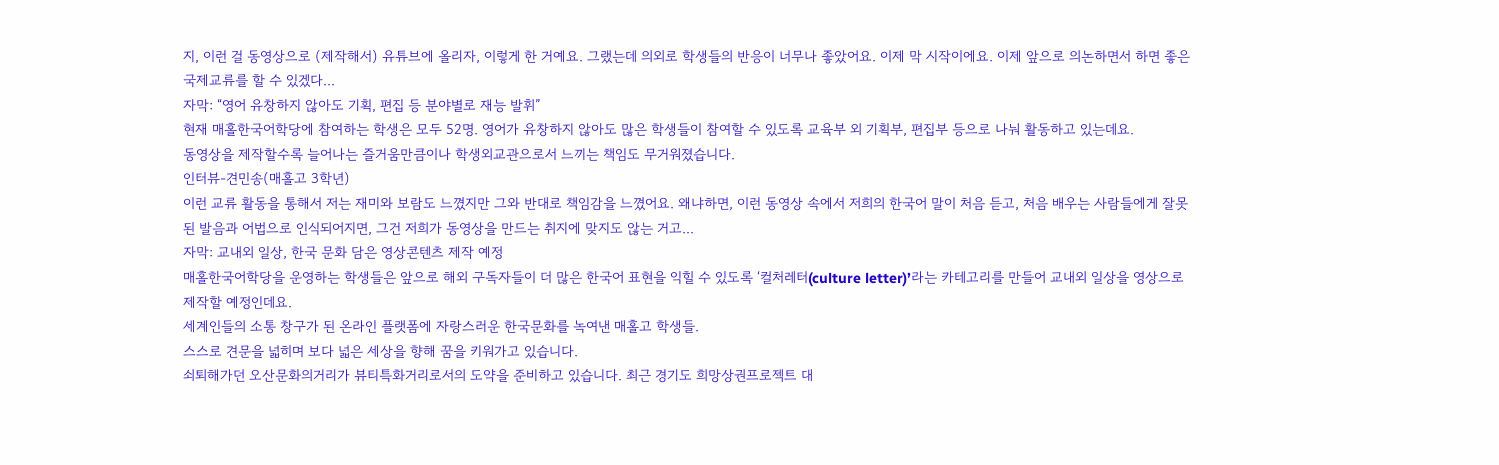지, 이런 걸 동영상으로 (제작해서) 유튜브에 올리자, 이렇게 한 거예요. 그랬는데 의외로 학생들의 반응이 너무나 좋았어요. 이제 막 시작이에요. 이제 앞으로 의논하면서 하면 좋은 국제교류를 할 수 있겠다...
자막: “영어 유창하지 않아도 기획, 편집 등 분야별로 재능 발휘”
현재 매홀한국어학당에 참여하는 학생은 모두 52명. 영어가 유창하지 않아도 많은 학생들이 참여할 수 있도록 교육부 외 기획부, 편집부 등으로 나눠 활동하고 있는데요.
동영상을 제작할수록 늘어나는 즐거움만큼이나 학생외교관으로서 느끼는 책임도 무거워졌습니다.
인터뷰-견민송(매홀고 3학년)
이런 교류 활동을 통해서 저는 재미와 보람도 느꼈지만 그와 반대로 책임감을 느꼈어요. 왜냐하면, 이런 동영상 속에서 저희의 한국어 말이 처음 듣고, 처음 배우는 사람들에게 잘못된 발음과 어법으로 인식되어지면, 그건 저희가 동영상을 만드는 취지에 맞지도 않는 거고...
자막: 교내외 일상, 한국 문화 담은 영상콘텐츠 제작 예정
매홀한국어학당을 운영하는 학생들은 앞으로 해외 구독자들이 더 많은 한국어 표현을 익힐 수 있도록 ‘컬처레터(culture letter)’라는 카테고리를 만들어 교내외 일상을 영상으로 제작할 예정인데요.
세계인들의 소통 창구가 된 온라인 플랫폼에 자랑스러운 한국문화를 녹여낸 매홀고 학생들.
스스로 견문을 넓히며 보다 넓은 세상을 향해 꿈을 키워가고 있습니다.
쇠퇴해가던 오산문화의거리가 뷰티특화거리로서의 도약을 준비하고 있습니다. 최근 경기도 희망상권프로젝트 대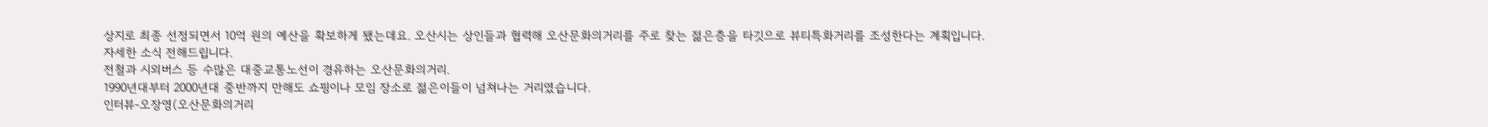상지로 최종 선정되면서 10억 원의 예산을 확보하게 됐는데요. 오산시는 상인들과 협력해 오산문화의거리를 주로 찾는 젊은층을 타깃으로 뷰티특화거리를 조성한다는 계획입니다. 자세한 소식 전해드립니다.
전철과 시외버스 등 수많은 대중교통노선이 경유하는 오산문화의거리.
1990년대부터 2000년대 중반까지 만해도 쇼핑이나 모임 장소로 젊은이들이 넘쳐나는 거리였습니다.
인터뷰-오장영(오산문화의거리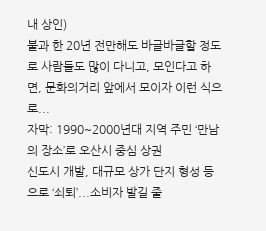내 상인)
불과 한 20년 전만해도 바글바글할 정도로 사람들도 많이 다니고, 모인다고 하면, 문화의거리 앞에서 모이자 이런 식으로...
자막: 1990~2000년대 지역 주민 ‘만남의 장소’로 오산시 중심 상권
신도시 개발, 대규모 상가 단지 형성 등으로 ‘쇠퇴’...소비자 발길 줄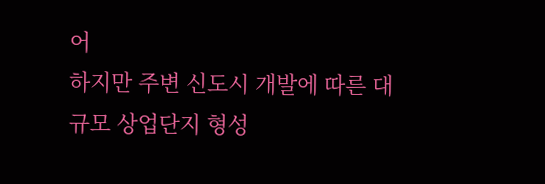어
하지만 주변 신도시 개발에 따른 대규모 상업단지 형성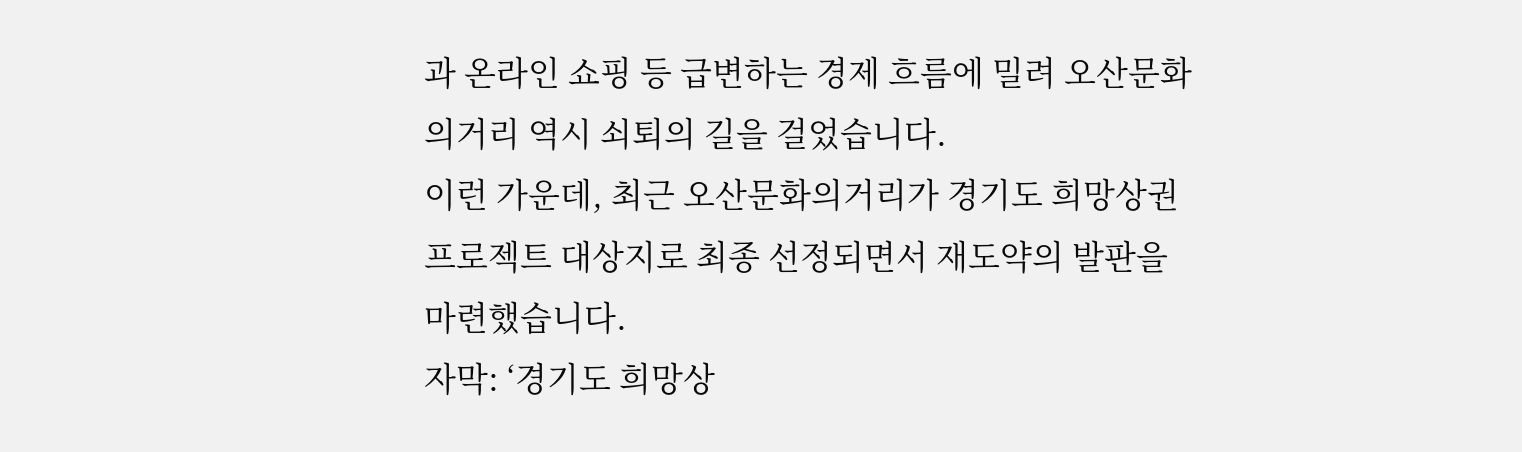과 온라인 쇼핑 등 급변하는 경제 흐름에 밀려 오산문화의거리 역시 쇠퇴의 길을 걸었습니다.
이런 가운데, 최근 오산문화의거리가 경기도 희망상권프로젝트 대상지로 최종 선정되면서 재도약의 발판을 마련했습니다.
자막: ‘경기도 희망상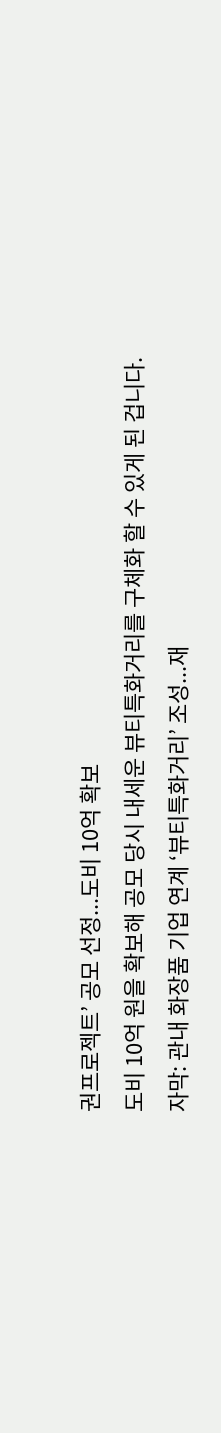권프로젝트’ 공모 선정...도비 10억 확보
도비 10억 원을 확보해 공모 당시 내세운 뷰티특화거리를 구체화 할 수 있게 된 겁니다.
자막: 관내 화장품 기업 연계 ‘뷰티특화거리’ 조성...재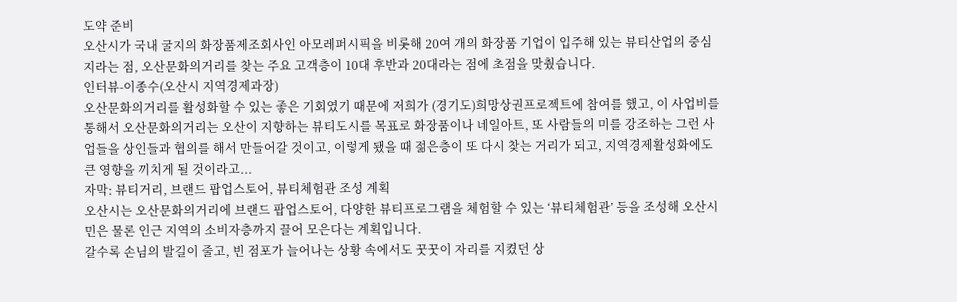도약 준비
오산시가 국내 굴지의 화장품제조회사인 아모레퍼시픽을 비롯해 20여 개의 화장품 기업이 입주해 있는 뷰티산업의 중심지라는 점, 오산문화의거리를 찾는 주요 고객층이 10대 후반과 20대라는 점에 초점을 맞췄습니다.
인터뷰-이종수(오산시 지역경제과장)
오산문화의거리를 활성화할 수 있는 좋은 기회였기 때문에 저희가 (경기도)희망상권프로젝트에 참여를 했고, 이 사업비를 통해서 오산문화의거리는 오산이 지향하는 뷰티도시를 목표로 화장품이나 네일아트, 또 사람들의 미를 강조하는 그런 사업들을 상인들과 협의를 해서 만들어갈 것이고, 이렇게 됐을 때 젊은층이 또 다시 찾는 거리가 되고, 지역경제활성화에도 큰 영향을 끼치게 될 것이라고...
자막: 뷰티거리, 브랜드 팝업스토어, 뷰티체험관 조성 계획
오산시는 오산문화의거리에 브랜드 팝업스토어, 다양한 뷰티프로그램을 체험할 수 있는 ‘뷰티체험관’ 등을 조성해 오산시민은 물론 인근 지역의 소비자층까지 끌어 모은다는 계획입니다.
갈수록 손님의 발길이 줄고, 빈 점포가 늘어나는 상황 속에서도 꿋꿋이 자리를 지켰던 상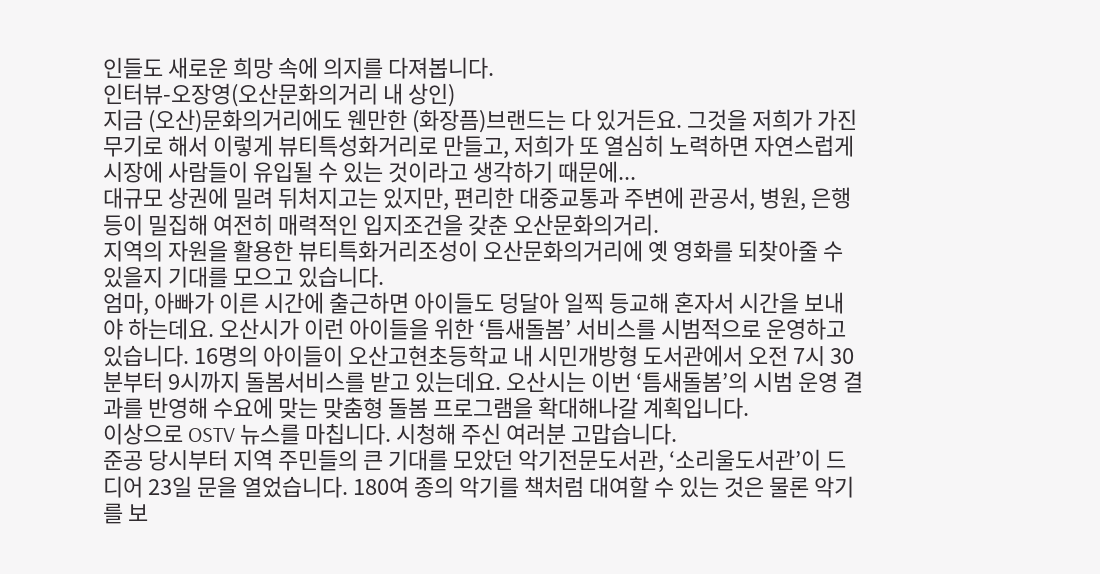인들도 새로운 희망 속에 의지를 다져봅니다.
인터뷰-오장영(오산문화의거리 내 상인)
지금 (오산)문화의거리에도 웬만한 (화장픔)브랜드는 다 있거든요. 그것을 저희가 가진 무기로 해서 이렇게 뷰티특성화거리로 만들고, 저희가 또 열심히 노력하면 자연스럽게 시장에 사람들이 유입될 수 있는 것이라고 생각하기 때문에...
대규모 상권에 밀려 뒤처지고는 있지만, 편리한 대중교통과 주변에 관공서, 병원, 은행 등이 밀집해 여전히 매력적인 입지조건을 갖춘 오산문화의거리.
지역의 자원을 활용한 뷰티특화거리조성이 오산문화의거리에 옛 영화를 되찾아줄 수 있을지 기대를 모으고 있습니다.
엄마, 아빠가 이른 시간에 출근하면 아이들도 덩달아 일찍 등교해 혼자서 시간을 보내야 하는데요. 오산시가 이런 아이들을 위한 ‘틈새돌봄’ 서비스를 시범적으로 운영하고 있습니다. 16명의 아이들이 오산고현초등학교 내 시민개방형 도서관에서 오전 7시 30분부터 9시까지 돌봄서비스를 받고 있는데요. 오산시는 이번 ‘틈새돌봄’의 시범 운영 결과를 반영해 수요에 맞는 맞춤형 돌봄 프로그램을 확대해나갈 계획입니다.
이상으로 OSTV 뉴스를 마칩니다. 시청해 주신 여러분 고맙습니다.
준공 당시부터 지역 주민들의 큰 기대를 모았던 악기전문도서관, ‘소리울도서관’이 드디어 23일 문을 열었습니다. 180여 종의 악기를 책처럼 대여할 수 있는 것은 물론 악기를 보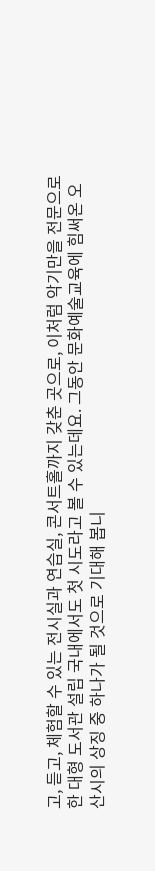고, 듣고, 체험할 수 있는 전시실과 연습실, 콘서트홀까지 갖춘 곳으로, 이처럼 악기만을 전문으로 한 대형 도서관 설립 국내에서도 첫 시도라고 볼 수 있는데요. 그동안 문화예술교육에 힘써온 오산시의 상징 중 하나가 될 것으로 기대해 봅니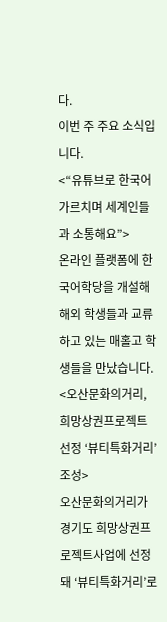다.
이번 주 주요 소식입니다.
<“유튜브로 한국어 가르치며 세계인들과 소통해요”>
온라인 플랫폼에 한국어학당을 개설해 해외 학생들과 교류하고 있는 매홀고 학생들을 만났습니다.
<오산문화의거리, 희망상권프로젝트 선정 ‘뷰티특화거리’ 조성>
오산문화의거리가 경기도 희망상권프로젝트사업에 선정돼 ‘뷰티특화거리’로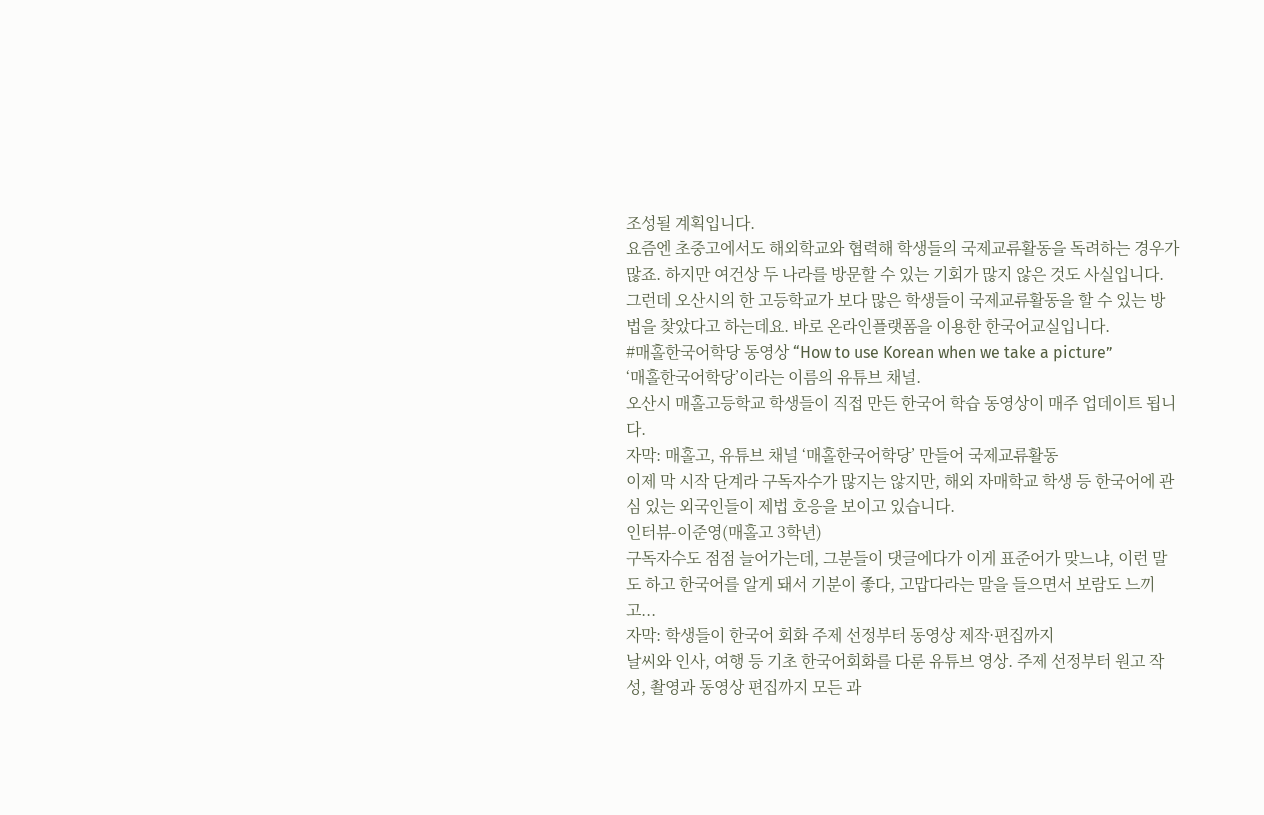조성될 계획입니다.
요즘엔 초중고에서도 해외학교와 협력해 학생들의 국제교류활동을 독려하는 경우가 많죠. 하지만 여건상 두 나라를 방문할 수 있는 기회가 많지 않은 것도 사실입니다. 그런데 오산시의 한 고등학교가 보다 많은 학생들이 국제교류활동을 할 수 있는 방법을 찾았다고 하는데요. 바로 온라인플랫폼을 이용한 한국어교실입니다.
#매홀한국어학당 동영상 “How to use Korean when we take a picture”
‘매홀한국어학당’이라는 이름의 유튜브 채널.
오산시 매홀고등학교 학생들이 직접 만든 한국어 학습 동영상이 매주 업데이트 됩니다.
자막: 매홀고, 유튜브 채널 ‘매홀한국어학당’ 만들어 국제교류활동
이제 막 시작 단계라 구독자수가 많지는 않지만, 해외 자매학교 학생 등 한국어에 관심 있는 외국인들이 제법 호응을 보이고 있습니다.
인터뷰-이준영(매홀고 3학년)
구독자수도 점점 늘어가는데, 그분들이 댓글에다가 이게 표준어가 맞느냐, 이런 말도 하고 한국어를 알게 돼서 기분이 좋다, 고맙다라는 말을 들으면서 보람도 느끼고...
자막: 학생들이 한국어 회화 주제 선정부터 동영상 제작·편집까지
날씨와 인사, 여행 등 기초 한국어회화를 다룬 유튜브 영상. 주제 선정부터 원고 작성, 촬영과 동영상 편집까지 모든 과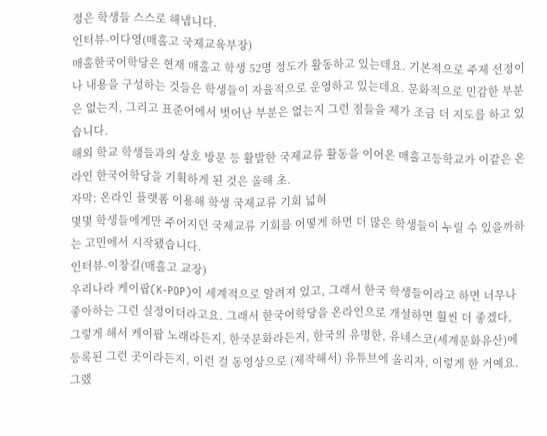정은 학생들 스스로 해냅니다.
인터뷰-이다영(매홀고 국제교육부장)
매홀한국어학당은 현재 매홀고 학생 52명 정도가 활동하고 있는데요. 기본적으로 주제 선정이나 내용을 구성하는 것들은 학생들이 자율적으로 운영하고 있는데요. 문화적으로 민감한 부분은 없는지, 그리고 표준어에서 벗어난 부분은 없는지 그런 점들을 제가 조금 더 지도를 하고 있습니다.
해외 학교 학생들과의 상호 방문 등 활발한 국제교류 활동을 이어온 매홀고등학교가 이같은 온라인 한국어학당을 기획하게 된 것은 올해 초.
자막: 온라인 플랫폼 이용해 학생 국제교류 기회 넓혀
몇몇 학생들에게만 주어지던 국제교류 기회를 어떻게 하면 더 많은 학생들이 누릴 수 있을까하는 고민에서 시작됐습니다.
인터뷰-이창길(매홀고 교장)
우리나라 케이팝(K-POP)이 세계적으로 알려져 있고, 그래서 한국 학생들이라고 하면 너무나 좋아하는 그런 실정이더라고요. 그래서 한국어학당을 온라인으로 개설하면 훨씬 더 좋겠다, 그렇게 해서 케이팝 노래라든지, 한국문화라든지, 한국의 유명한, 유네스코(세계문화유산)에 등록된 그런 곳이라든지, 이런 걸 동영상으로 (제작해서) 유튜브에 올리자, 이렇게 한 거예요. 그랬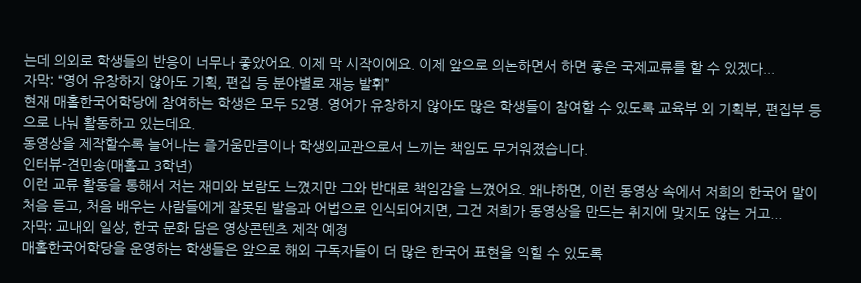는데 의외로 학생들의 반응이 너무나 좋았어요. 이제 막 시작이에요. 이제 앞으로 의논하면서 하면 좋은 국제교류를 할 수 있겠다...
자막: “영어 유창하지 않아도 기획, 편집 등 분야별로 재능 발휘”
현재 매홀한국어학당에 참여하는 학생은 모두 52명. 영어가 유창하지 않아도 많은 학생들이 참여할 수 있도록 교육부 외 기획부, 편집부 등으로 나눠 활동하고 있는데요.
동영상을 제작할수록 늘어나는 즐거움만큼이나 학생외교관으로서 느끼는 책임도 무거워졌습니다.
인터뷰-견민송(매홀고 3학년)
이런 교류 활동을 통해서 저는 재미와 보람도 느꼈지만 그와 반대로 책임감을 느꼈어요. 왜냐하면, 이런 동영상 속에서 저희의 한국어 말이 처음 듣고, 처음 배우는 사람들에게 잘못된 발음과 어법으로 인식되어지면, 그건 저희가 동영상을 만드는 취지에 맞지도 않는 거고...
자막: 교내외 일상, 한국 문화 담은 영상콘텐츠 제작 예정
매홀한국어학당을 운영하는 학생들은 앞으로 해외 구독자들이 더 많은 한국어 표현을 익힐 수 있도록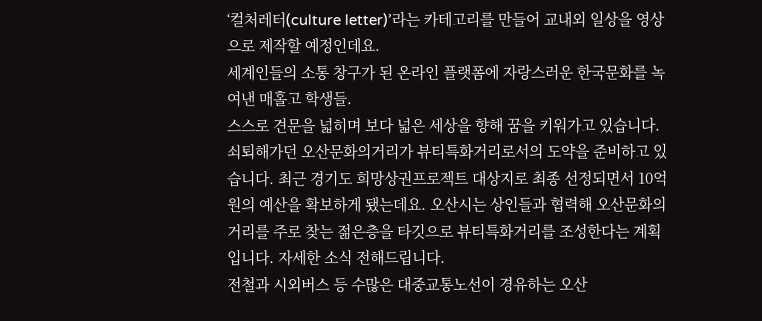‘컬처레터(culture letter)’라는 카테고리를 만들어 교내외 일상을 영상으로 제작할 예정인데요.
세계인들의 소통 창구가 된 온라인 플랫폼에 자랑스러운 한국문화를 녹여낸 매홀고 학생들.
스스로 견문을 넓히며 보다 넓은 세상을 향해 꿈을 키워가고 있습니다.
쇠퇴해가던 오산문화의거리가 뷰티특화거리로서의 도약을 준비하고 있습니다. 최근 경기도 희망상권프로젝트 대상지로 최종 선정되면서 10억 원의 예산을 확보하게 됐는데요. 오산시는 상인들과 협력해 오산문화의거리를 주로 찾는 젊은층을 타깃으로 뷰티특화거리를 조성한다는 계획입니다. 자세한 소식 전해드립니다.
전철과 시외버스 등 수많은 대중교통노선이 경유하는 오산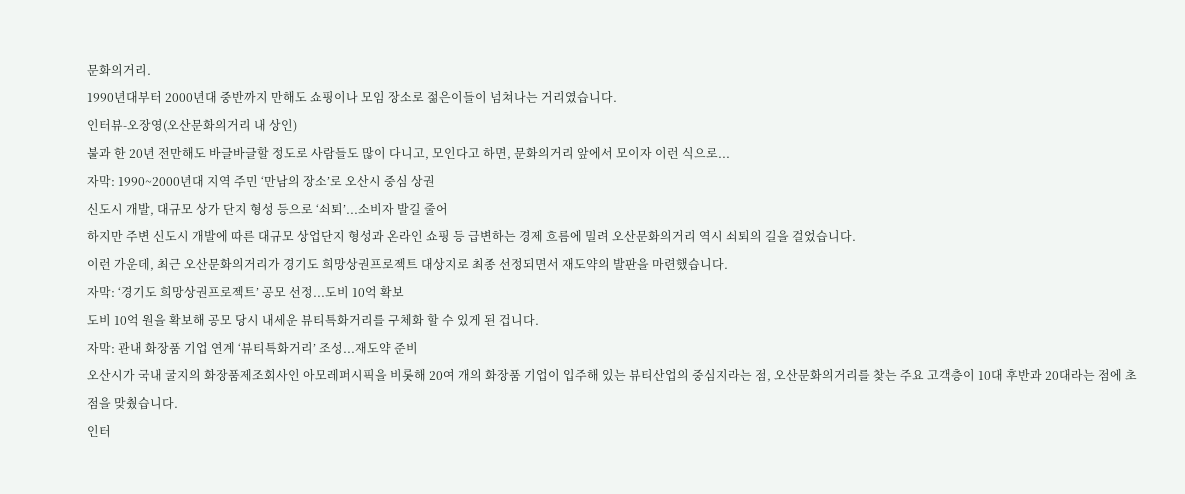문화의거리.
1990년대부터 2000년대 중반까지 만해도 쇼핑이나 모임 장소로 젊은이들이 넘쳐나는 거리였습니다.
인터뷰-오장영(오산문화의거리 내 상인)
불과 한 20년 전만해도 바글바글할 정도로 사람들도 많이 다니고, 모인다고 하면, 문화의거리 앞에서 모이자 이런 식으로...
자막: 1990~2000년대 지역 주민 ‘만남의 장소’로 오산시 중심 상권
신도시 개발, 대규모 상가 단지 형성 등으로 ‘쇠퇴’...소비자 발길 줄어
하지만 주변 신도시 개발에 따른 대규모 상업단지 형성과 온라인 쇼핑 등 급변하는 경제 흐름에 밀려 오산문화의거리 역시 쇠퇴의 길을 걸었습니다.
이런 가운데, 최근 오산문화의거리가 경기도 희망상권프로젝트 대상지로 최종 선정되면서 재도약의 발판을 마련했습니다.
자막: ‘경기도 희망상권프로젝트’ 공모 선정...도비 10억 확보
도비 10억 원을 확보해 공모 당시 내세운 뷰티특화거리를 구체화 할 수 있게 된 겁니다.
자막: 관내 화장품 기업 연계 ‘뷰티특화거리’ 조성...재도약 준비
오산시가 국내 굴지의 화장품제조회사인 아모레퍼시픽을 비롯해 20여 개의 화장품 기업이 입주해 있는 뷰티산업의 중심지라는 점, 오산문화의거리를 찾는 주요 고객층이 10대 후반과 20대라는 점에 초점을 맞췄습니다.
인터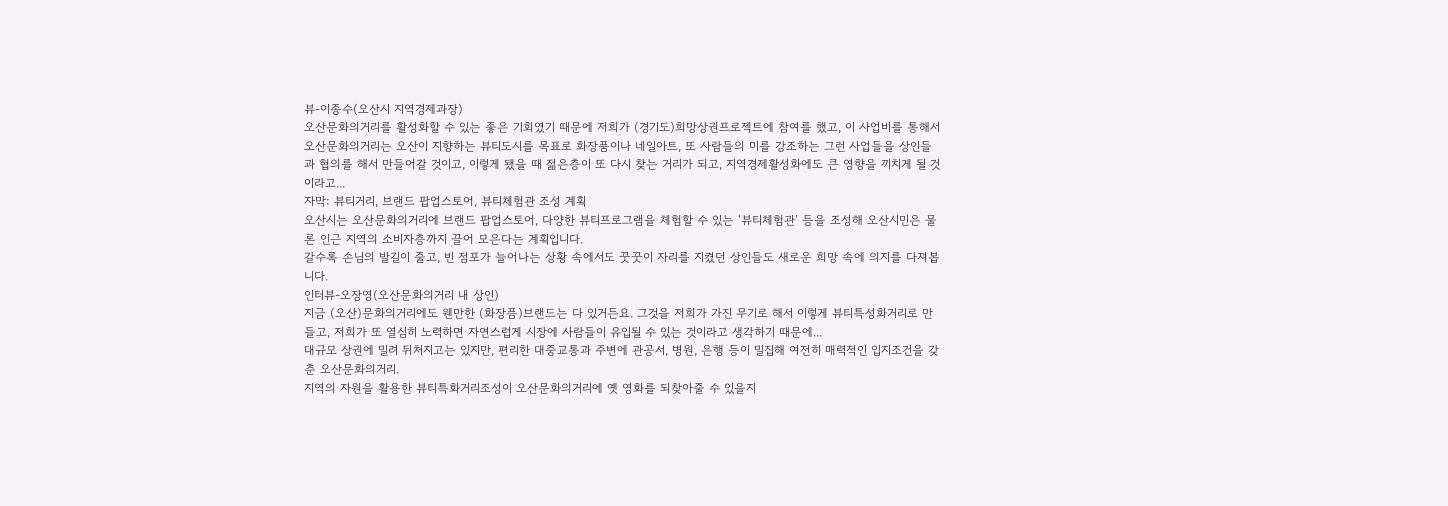뷰-이종수(오산시 지역경제과장)
오산문화의거리를 활성화할 수 있는 좋은 기회였기 때문에 저희가 (경기도)희망상권프로젝트에 참여를 했고, 이 사업비를 통해서 오산문화의거리는 오산이 지향하는 뷰티도시를 목표로 화장품이나 네일아트, 또 사람들의 미를 강조하는 그런 사업들을 상인들과 협의를 해서 만들어갈 것이고, 이렇게 됐을 때 젊은층이 또 다시 찾는 거리가 되고, 지역경제활성화에도 큰 영향을 끼치게 될 것이라고...
자막: 뷰티거리, 브랜드 팝업스토어, 뷰티체험관 조성 계획
오산시는 오산문화의거리에 브랜드 팝업스토어, 다양한 뷰티프로그램을 체험할 수 있는 ‘뷰티체험관’ 등을 조성해 오산시민은 물론 인근 지역의 소비자층까지 끌어 모은다는 계획입니다.
갈수록 손님의 발길이 줄고, 빈 점포가 늘어나는 상황 속에서도 꿋꿋이 자리를 지켰던 상인들도 새로운 희망 속에 의지를 다져봅니다.
인터뷰-오장영(오산문화의거리 내 상인)
지금 (오산)문화의거리에도 웬만한 (화장픔)브랜드는 다 있거든요. 그것을 저희가 가진 무기로 해서 이렇게 뷰티특성화거리로 만들고, 저희가 또 열심히 노력하면 자연스럽게 시장에 사람들이 유입될 수 있는 것이라고 생각하기 때문에...
대규모 상권에 밀려 뒤처지고는 있지만, 편리한 대중교통과 주변에 관공서, 병원, 은행 등이 밀집해 여전히 매력적인 입지조건을 갖춘 오산문화의거리.
지역의 자원을 활용한 뷰티특화거리조성이 오산문화의거리에 옛 영화를 되찾아줄 수 있을지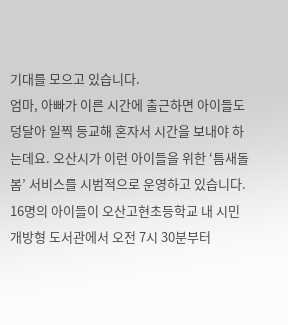기대를 모으고 있습니다.
엄마, 아빠가 이른 시간에 출근하면 아이들도 덩달아 일찍 등교해 혼자서 시간을 보내야 하는데요. 오산시가 이런 아이들을 위한 ‘틈새돌봄’ 서비스를 시범적으로 운영하고 있습니다. 16명의 아이들이 오산고현초등학교 내 시민개방형 도서관에서 오전 7시 30분부터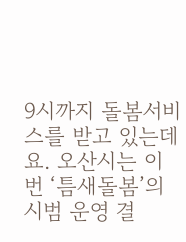9시까지 돌봄서비스를 받고 있는데요. 오산시는 이번 ‘틈새돌봄’의 시범 운영 결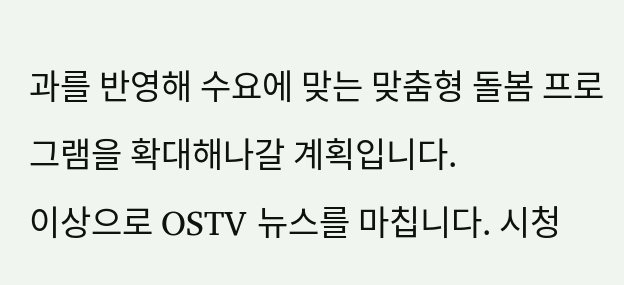과를 반영해 수요에 맞는 맞춤형 돌봄 프로그램을 확대해나갈 계획입니다.
이상으로 OSTV 뉴스를 마칩니다. 시청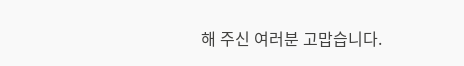해 주신 여러분 고맙습니다.